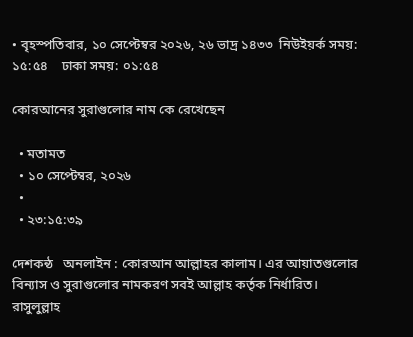• বৃহস্পতিবার, ১০ সেপ্টেম্বর ২০২৬, ২৬ ভাদ্র ১৪৩৩  নিউইয়র্ক সময়: ১৫:৫৪    ঢাকা সময়: ০১:৫৪

কোরআনের সুরাগুলোর নাম কে রেখেছেন

  • মতামত
  • ১০ সেপ্টেম্বর, ২০২৬
  •
  • ২৩:১৫:৩৯

দেশকন্ঠ   অনলাইন : কোরআন আল্লাহর কালাম। এর আয়াতগুলোর বিন্যাস ও সুরাগুলোর নামকরণ সবই আল্লাহ কর্তৃক নির্ধারিত। রাসুলুল্লাহ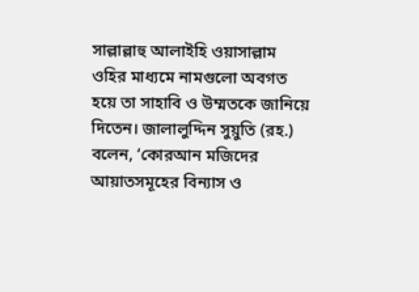সাল্লাল্লাহু আলাইহি ওয়াসাল্লাম ওহির মাধ্যমে নামগুলো অবগত হয়ে তা সাহাবি ও উম্মতকে জানিয়ে দিতেন। জালালুদ্দিন সুয়ুতি (রহ.) বলেন, ‘কোরআন মজিদের আয়াতসমূহের বিন্যাস ও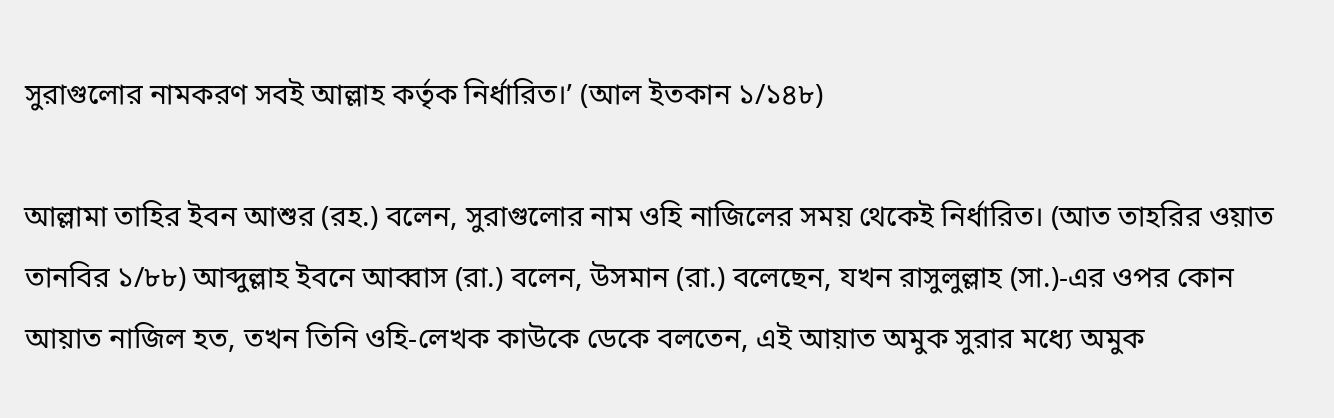সুরাগুলোর নামকরণ সবই আল্লাহ কর্তৃক নির্ধারিত।’ (আল ইতকান ১/১৪৮)

আল্লামা তাহির ইবন আশুর (রহ.) বলেন, সুরাগুলোর নাম ওহি নাজিলের সময় থেকেই নির্ধারিত। (আত তাহরির ওয়াত তানবির ১/৮৮) আব্দুল্লাহ ইবনে আব্বাস (রা.) বলেন, উসমান (রা.) বলেছেন, যখন রাসুলুল্লাহ (সা.)-এর ওপর কোন আয়াত নাজিল হত, তখন তিনি ওহি-লেখক কাউকে ডেকে বলতেন, এই আয়াত অমুক সুরার মধ্যে অমুক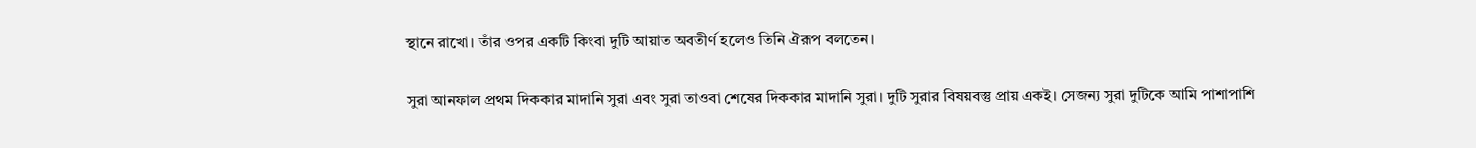স্থানে রাখো। তাঁর ওপর একটি কিংবা দুটি আয়াত অবতীর্ণ হলেও তিনি ঐরূপ বলতেন।

সুরা আনফাল প্রথম দিককার মাদানি সুরা এবং সুরা তাওবা শেষের দিককার মাদানি সুরা। দুটি সুরার বিষয়বস্তু প্রায় একই। সেজন্য সুরা দুটিকে আমি পাশাপাশি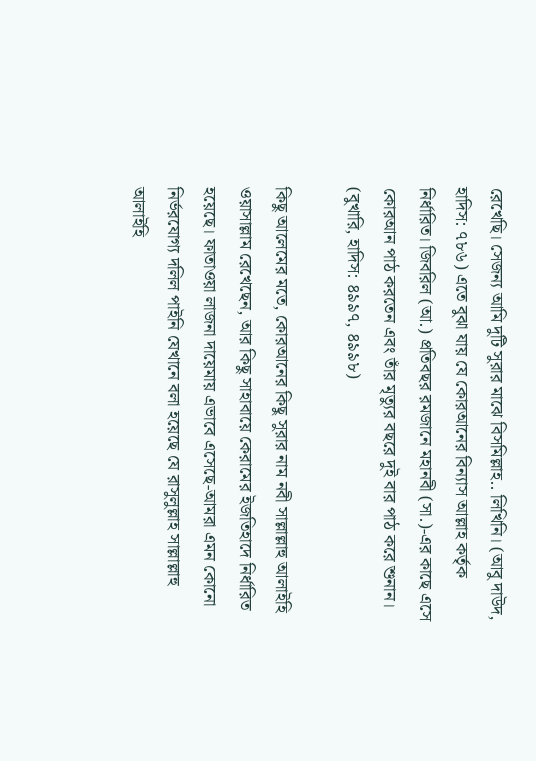রেখেছি। সেজন্য আমি দুটি সুরার মাঝে বিসমিল্লাহ.. লিখিনি। (আবু দাউদ, হাদিস: ৭৮৬) এতে বুঝা যায় যে কোরআনের বিন্যাস আল্লাহ কর্তৃক নির্ধারিত। জিবরিল (আ.) প্রতিবছর রমজানে মহানবী (সা.)-এর কাছে এসে কোরআন পাঠ করতেন এবং তাঁর মৃত্যুর বছরে দুই বার পাঠ করে শুনান। (বুখারি, হাদিস: ৪৯৯৭, ৪৯৯৮)

কিছু আলেমের মতে, কোরআনের কিছু সুরার নাম নবী সাল্লাল্লাহু আলাইহি ওয়াসাল্লাম রেখেছেন, আর কিছু সাহাবায়ে কেরামের ইজতিহাদে নির্ধারিত হয়েছে। ফাতাওয়া লাজনা দায়েমায় এভাবে এসেছে-আমরা এমন কোনো নির্ভরযোগ্য দলিল পাইনি যেখানে বলা হয়েছে যে রাসুলুল্লাহ সাল্লাল্লাহু আলাইহি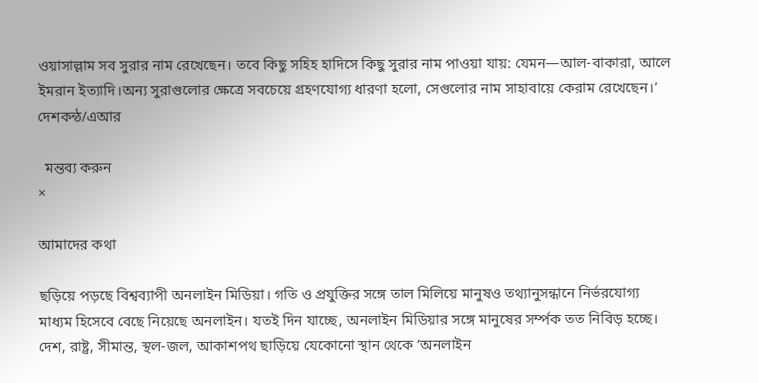ওয়াসাল্লাম সব সুরার নাম রেখেছেন। তবে কিছু সহিহ হাদিসে কিছু সুরার নাম পাওয়া যায়: যেমন—আল-বাকারা, আলে ইমরান ইত্যাদি।অন্য সুরাগুলোর ক্ষেত্রে সবচেয়ে গ্রহণযোগ্য ধারণা হলো, সেগুলোর নাম সাহাবায়ে কেরাম রেখেছেন।’
দেশকন্ঠ/এআর

  মন্তব্য করুন
×

আমাদের কথা

ছড়িয়ে পড়ছে বিশ্বব্যাপী অনলাইন মিডিয়া। গতি ও প্রযুক্তির সঙ্গে তাল মিলিয়ে মানুষও তথ্যানুসন্ধানে নির্ভরযোগ্য মাধ্যম হিসেবে বেছে নিয়েছে অনলাইন। যতই দিন যাচ্ছে, অনলাইন মিডিয়ার সঙ্গে মানুষের সর্ম্পক তত নিবিড় হচ্ছে। দেশ, রাষ্ট্র, সীমান্ত, স্থল-জল, আকাশপথ ছাড়িয়ে যেকোনো স্থান থেকে ‘অনলাইন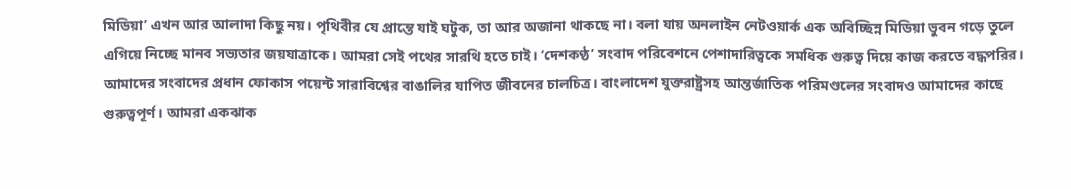মিডিয়া’ এখন আর আলাদা কিছু নয়। পৃথিবীর যে প্রান্তে যাই ঘটুক, তা আর অজানা থাকছে না। বলা যায় অনলাইন নেটওয়ার্ক এক অবিচ্ছিন্ন মিডিয়া ভুবন গড়ে তুলে এগিয়ে নিচ্ছে মানব সভ্যতার জয়যাত্রাকে। আমরা সেই পথের সারথি হতে চাই। ‘দেশকণ্ঠ’ সংবাদ পরিবেশনে পেশাদারিত্বকে সমধিক গুরুত্ব দিয়ে কাজ করতে বদ্ধপরির। আমাদের সংবাদের প্রধান ফোকাস পয়েন্ট সারাবিশ্বের বাঙালির যাপিত জীবনের চালচিত্র। বাংলাদেশ যুক্তরাষ্ট্রসহ আন্তর্জাতিক পরিমণ্ডলের সংবাদও আমাদের কাছে গুরুত্বপূর্ণ। আমরা একঝাক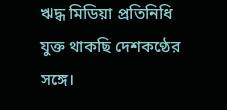ঋদ্ধ মিডিয়া প্রতিনিধি যুক্ত থাকছি দেশকণ্ঠের সঙ্গে।